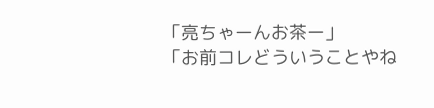「亮ちゃーんお茶ー」
「お前コレどういうことやね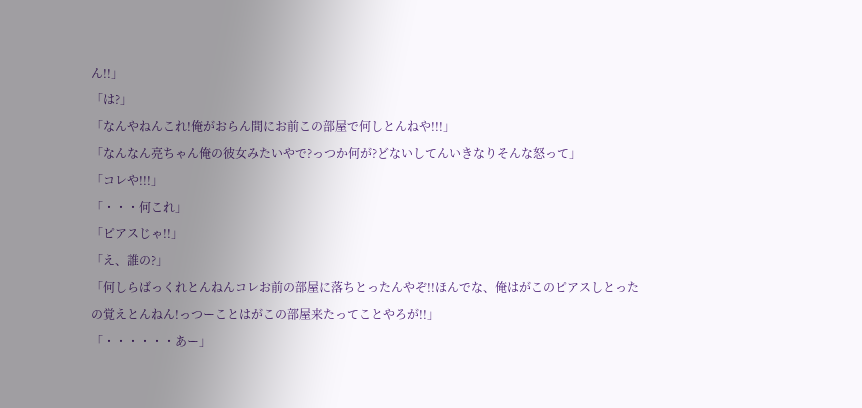ん!!」
「は?」
「なんやねんこれ!俺がおらん間にお前この部屋で何しとんねや!!!」
「なんなん亮ちゃん俺の彼女みたいやで?っつか何が?どないしてんいきなりそんな怒って」
「コレや!!!」
「・・・何これ」
「ピアスじゃ!!」
「え、誰の?」
「何しらばっくれとんねんコレお前の部屋に落ちとったんやぞ!!ほんでな、俺はがこのピアスしとったの覚えとんねん!っつーことはがこの部屋来たってことやろが!!」
「・・・・・・あー」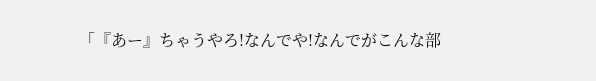「『あー』ちゃうやろ!なんでや!なんでがこんな部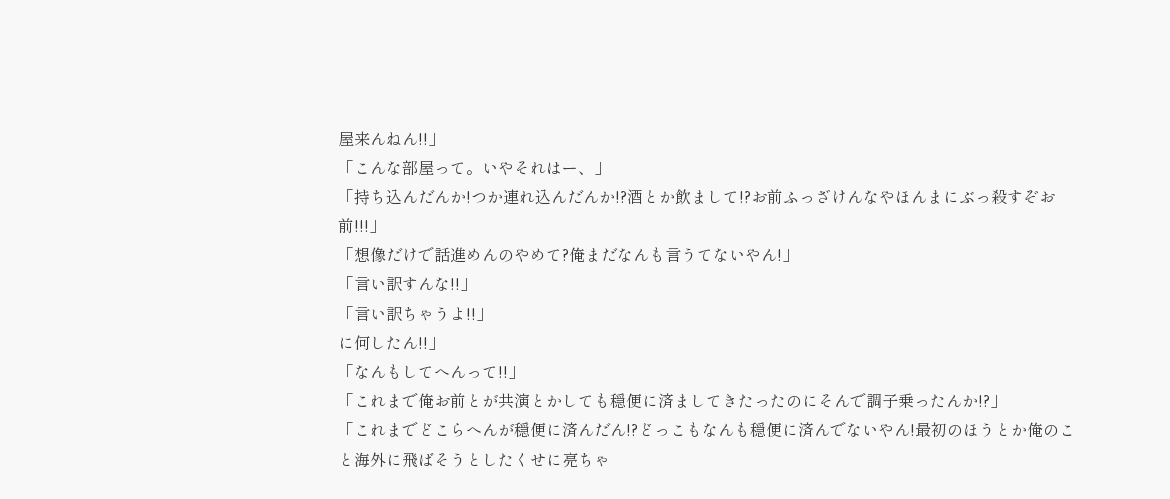屋来んねん!!」
「こんな部屋って。いやそれはー、」
「持ち込んだんか!つか連れ込んだんか!?酒とか飲まして!?お前ふっざけんなやほんまにぶっ殺すぞお前!!!」
「想像だけで話進めんのやめて?俺まだなんも言うてないやん!」
「言い訳すんな!!」
「言い訳ちゃうよ!!」
に何したん!!」
「なんもしてへんって!!」
「これまで俺お前とが共演とかしても穏便に済ましてきたったのにそんで調子乗ったんか!?」
「これまでどこらへんが穏便に済んだん!?どっこもなんも穏便に済んでないやん!最初のほうとか俺のこと海外に飛ばそうとしたくせに亮ちゃ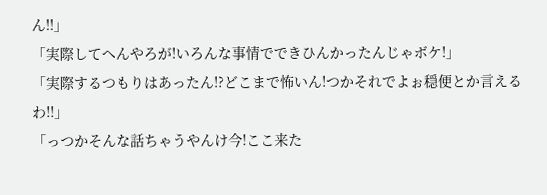ん!!」
「実際してへんやろが!いろんな事情でできひんかったんじゃボケ!」
「実際するつもりはあったん!?どこまで怖いん!つかそれでよぉ穏便とか言えるわ!!」
「っつかそんな話ちゃうやんけ今!ここ来た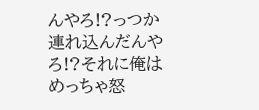んやろ!?っつか連れ込んだんやろ!?それに俺はめっちゃ怒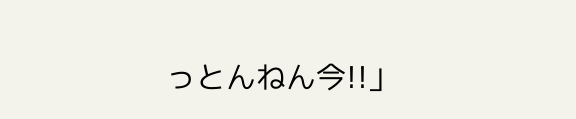っとんねん今!!」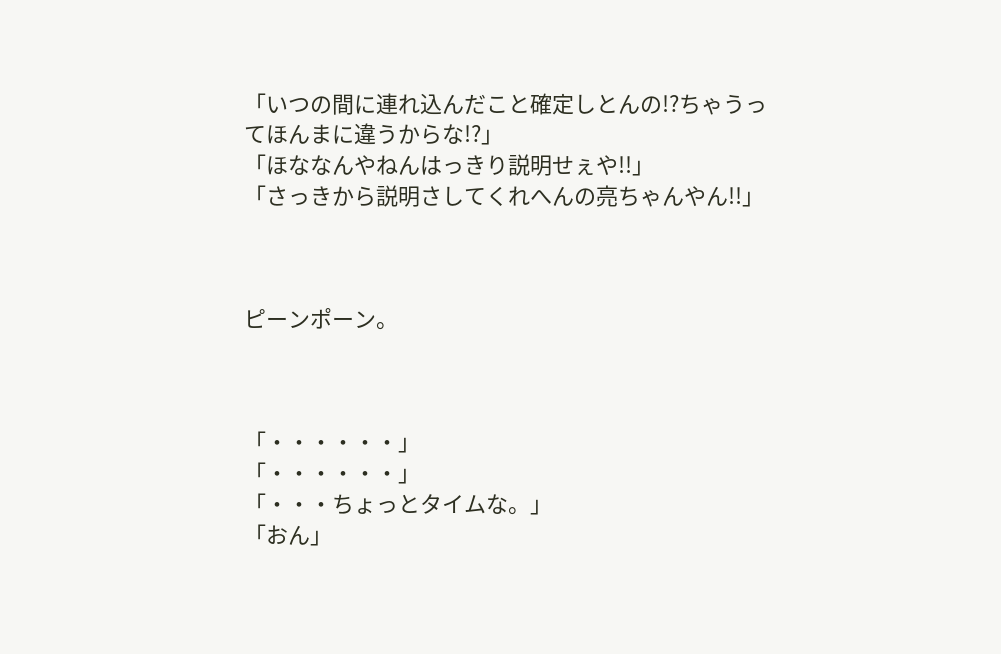「いつの間に連れ込んだこと確定しとんの!?ちゃうってほんまに違うからな!?」
「ほななんやねんはっきり説明せぇや!!」
「さっきから説明さしてくれへんの亮ちゃんやん!!」



ピーンポーン。



「・・・・・・」
「・・・・・・」
「・・・ちょっとタイムな。」
「おん」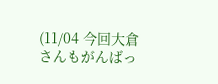(11/04 今回大倉さんもがんばっ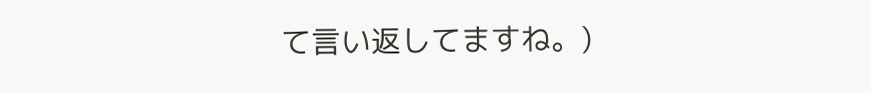て言い返してますね。)